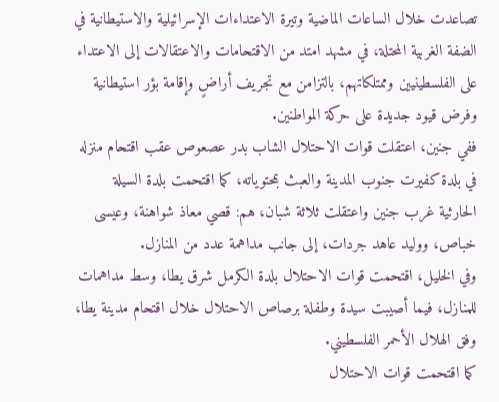تصاعدت خلال الساعات الماضية وتيرة الاعتداءات الإسرائيلية والاستيطانية في الضفة الغربية المحتلة، في مشهد امتد من الاقتحامات والاعتقالات إلى الاعتداء على الفلسطينيين وممتلكاتهم، بالتزامن مع تجريف أراضٍ وإقامة بؤر استيطانية وفرض قيود جديدة على حركة المواطنين.
ففي جنين، اعتقلت قوات الاحتلال الشاب بدر عصعوص عقب اقتحام منزله في بلدة كفيرت جنوب المدينة والعبث بمحتوياته، كما اقتحمت بلدة السيلة الحارثية غرب جنين واعتقلت ثلاثة شبان، هم: قصي معاذ شواهنة، وعيسى خباص، ووليد عاهد جردات، إلى جانب مداهمة عدد من المنازل.
وفي الخليل، اقتحمت قوات الاحتلال بلدة الكرمل شرق يطا، وسط مداهمات للمنازل، فيما أصيبت سيدة وطفلة برصاص الاحتلال خلال اقتحام مدينة يطا، وفق الهلال الأحمر الفلسطيني.
كما اقتحمت قوات الاحتلال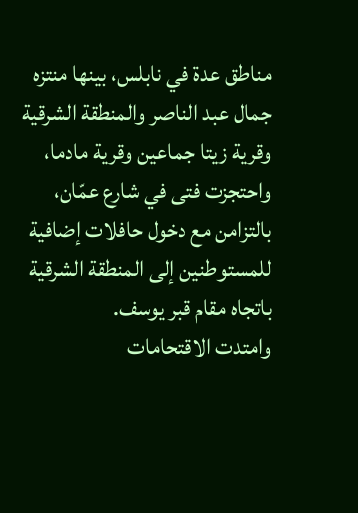مناطق عدة في نابلس، بينها منتزه جمال عبد الناصر والمنطقة الشرقية وقرية زيتا جماعين وقرية مادما، واحتجزت فتى في شارع عمّان، بالتزامن مع دخول حافلات إضافية للمستوطنين إلى المنطقة الشرقية باتجاه مقام قبر يوسف.
وامتدت الاقتحامات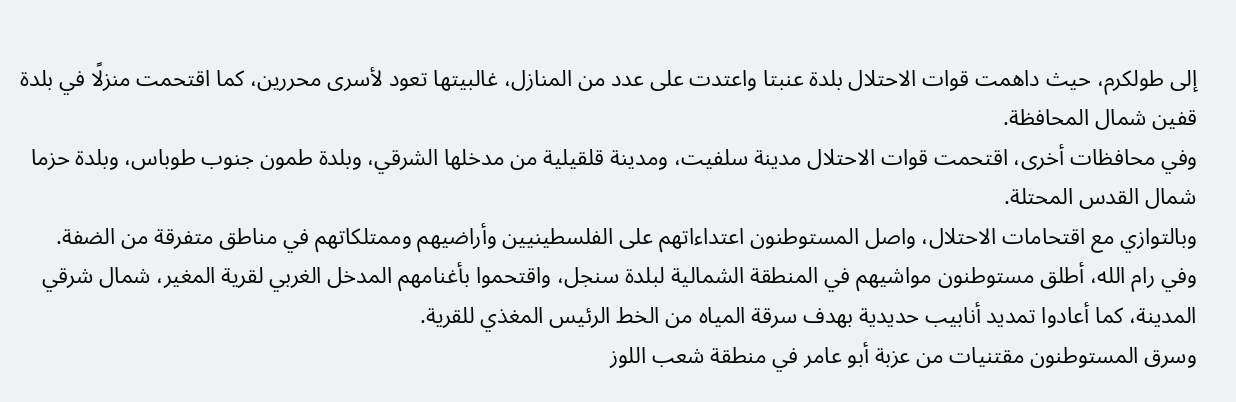إلى طولكرم، حيث داهمت قوات الاحتلال بلدة عنبتا واعتدت على عدد من المنازل، غالبيتها تعود لأسرى محررين، كما اقتحمت منزلًا في بلدة قفين شمال المحافظة.
وفي محافظات أخرى، اقتحمت قوات الاحتلال مدينة سلفيت، ومدينة قلقيلية من مدخلها الشرقي، وبلدة طمون جنوب طوباس، وبلدة حزما شمال القدس المحتلة.
وبالتوازي مع اقتحامات الاحتلال، واصل المستوطنون اعتداءاتهم على الفلسطينيين وأراضيهم وممتلكاتهم في مناطق متفرقة من الضفة.
وفي رام الله، أطلق مستوطنون مواشيهم في المنطقة الشمالية لبلدة سنجل، واقتحموا بأغنامهم المدخل الغربي لقرية المغير، شمال شرقي المدينة، كما أعادوا تمديد أنابيب حديدية بهدف سرقة المياه من الخط الرئيس المغذي للقرية.
وسرق المستوطنون مقتنيات من عزبة أبو عامر في منطقة شعب اللوز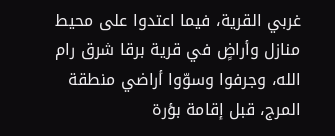غربي القرية، فيما اعتدوا على محيط منازل وأراضٍ في قرية برقا شرق رام الله، وجرفوا وسوّوا أراضي منطقة المرج، قبل إقامة بؤرة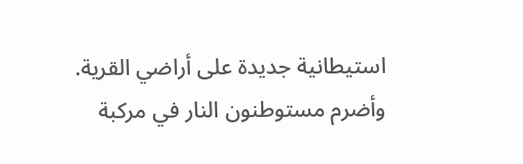استيطانية جديدة على أراضي القرية.
وأضرم مستوطنون النار في مركبة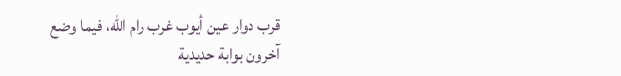قرب دوار عين أيوب غرب رام الله، فيما وضع آخرون بوابة حديدية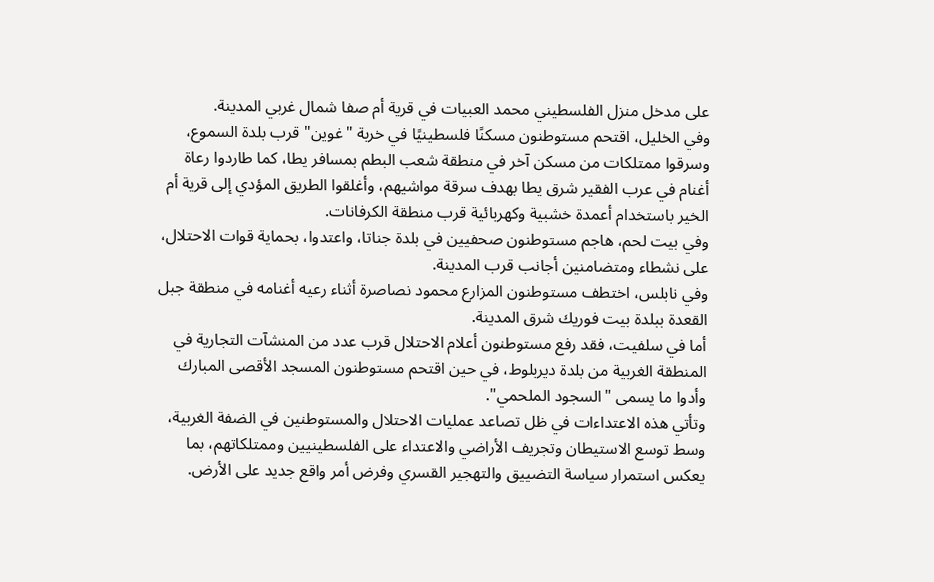على مدخل منزل الفلسطيني محمد العبيات في قرية أم صفا شمال غربي المدينة.
وفي الخليل، اقتحم مستوطنون مسكنًا فلسطينيًا في خربة "غوين" قرب بلدة السموع، وسرقوا ممتلكات من مسكن آخر في منطقة شعب البطم بمسافر يطا، كما طاردوا رعاة أغنام في عرب الفقير شرق يطا بهدف سرقة مواشيهم، وأغلقوا الطريق المؤدي إلى قرية أم الخير باستخدام أعمدة خشبية وكهربائية قرب منطقة الكرفانات.
وفي بيت لحم، هاجم مستوطنون صحفيين في بلدة جناتا، واعتدوا، بحماية قوات الاحتلال، على نشطاء ومتضامنين أجانب قرب المدينة.
وفي نابلس، اختطف مستوطنون المزارع محمود نصاصرة أثناء رعيه أغنامه في منطقة جبل القعدة ببلدة بيت فوريك شرق المدينة.
أما في سلفيت، فقد رفع مستوطنون أعلام الاحتلال قرب عدد من المنشآت التجارية في المنطقة الغربية من بلدة ديربلوط، في حين اقتحم مستوطنون المسجد الأقصى المبارك وأدوا ما يسمى "السجود الملحمي".
وتأتي هذه الاعتداءات في ظل تصاعد عمليات الاحتلال والمستوطنين في الضفة الغربية، وسط توسع الاستيطان وتجريف الأراضي والاعتداء على الفلسطينيين وممتلكاتهم، بما يعكس استمرار سياسة التضييق والتهجير القسري وفرض أمر واقع جديد على الأرض.